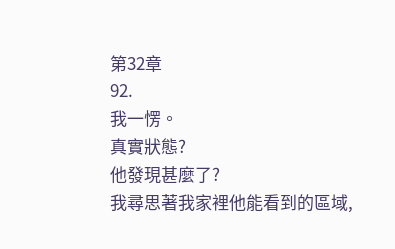第32章
92.
我一愣。
真實狀態?
他發現甚麼了?
我尋思著我家裡他能看到的區域,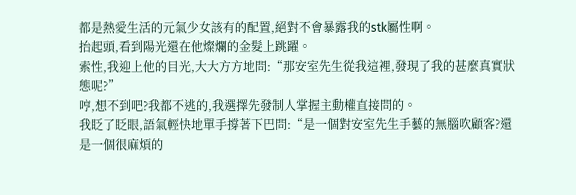都是熱愛生活的元氣少女該有的配置,絕對不會暴露我的stk屬性啊。
抬起頭,看到陽光還在他燦爛的金髮上跳躍。
索性,我迎上他的目光,大大方方地問:“那安室先生從我這裡,發現了我的甚麼真實狀態呢?”
哼,想不到吧?我都不逃的,我選擇先發制人掌握主動權直接問的。
我眨了眨眼,語氣輕快地單手撐著下巴問:“是一個對安室先生手藝的無腦吹顧客?還是一個很麻煩的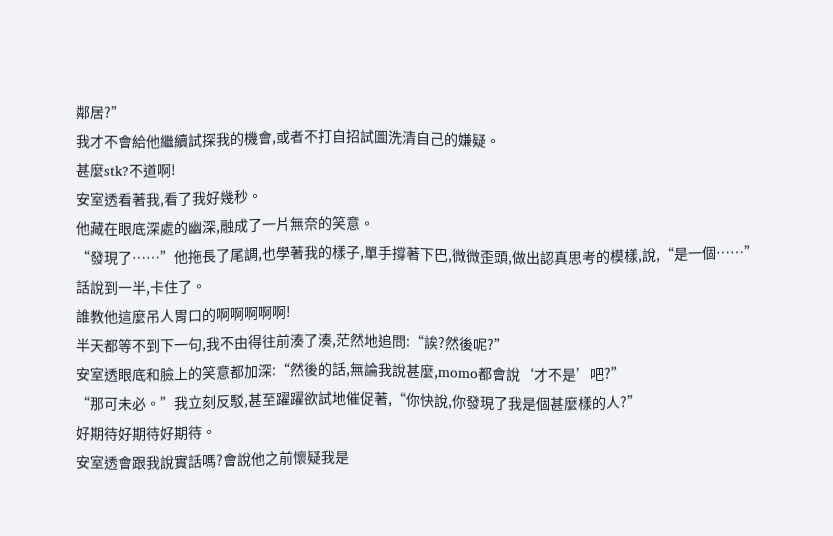鄰居?”
我才不會給他繼續試探我的機會,或者不打自招試圖洗清自己的嫌疑。
甚麼stk?不道啊!
安室透看著我,看了我好幾秒。
他藏在眼底深處的幽深,融成了一片無奈的笑意。
“發現了……”他拖長了尾調,也學著我的樣子,單手撐著下巴,微微歪頭,做出認真思考的模樣,說,“是一個……”
話說到一半,卡住了。
誰教他這麼吊人胃口的啊啊啊啊啊!
半天都等不到下一句,我不由得往前湊了湊,茫然地追問:“誒?然後呢?”
安室透眼底和臉上的笑意都加深:“然後的話,無論我說甚麼,momo都會說‘才不是’吧?”
“那可未必。”我立刻反駁,甚至躍躍欲試地催促著,“你快說,你發現了我是個甚麼樣的人?”
好期待好期待好期待。
安室透會跟我說實話嗎?會說他之前懷疑我是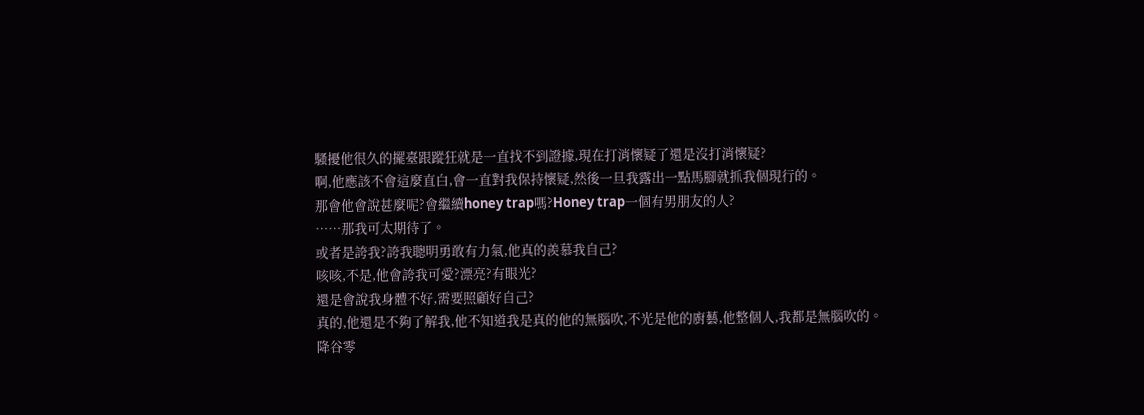騷擾他很久的擺臺跟蹤狂就是一直找不到證據,現在打消懷疑了還是沒打消懷疑?
啊,他應該不會這麼直白,會一直對我保持懷疑,然後一旦我露出一點馬腳就抓我個現行的。
那會他會說甚麼呢?會繼續honey trap嗎?Honey trap一個有男朋友的人?
……那我可太期待了。
或者是誇我?誇我聰明勇敢有力氣,他真的羨慕我自己?
咳咳,不是,他會誇我可愛?漂亮?有眼光?
還是會說我身體不好,需要照顧好自己?
真的,他還是不夠了解我,他不知道我是真的他的無腦吹,不光是他的廚藝,他整個人,我都是無腦吹的。
降谷零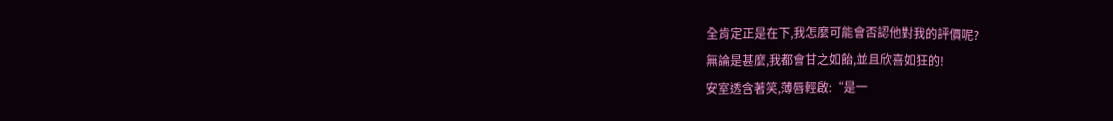全肯定正是在下,我怎麼可能會否認他對我的評價呢?
無論是甚麼,我都會甘之如飴,並且欣喜如狂的!
安室透含著笑,薄唇輕啟:“是一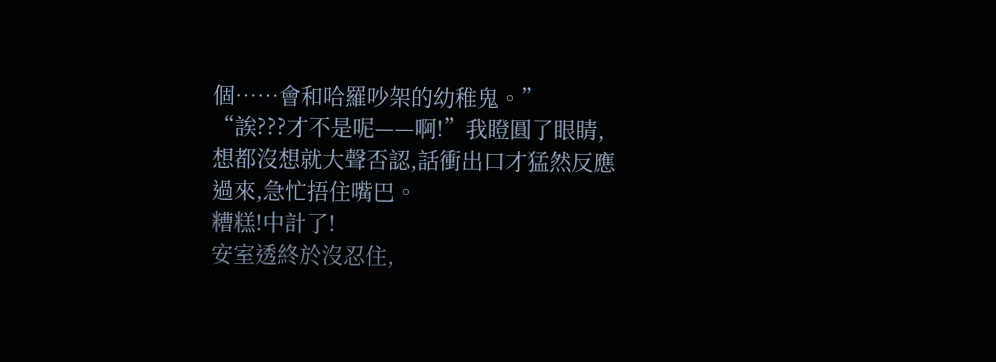個……會和哈羅吵架的幼稚鬼。”
“誒???才不是呢——啊!”我瞪圓了眼睛,想都沒想就大聲否認,話衝出口才猛然反應過來,急忙捂住嘴巴。
糟糕!中計了!
安室透終於沒忍住,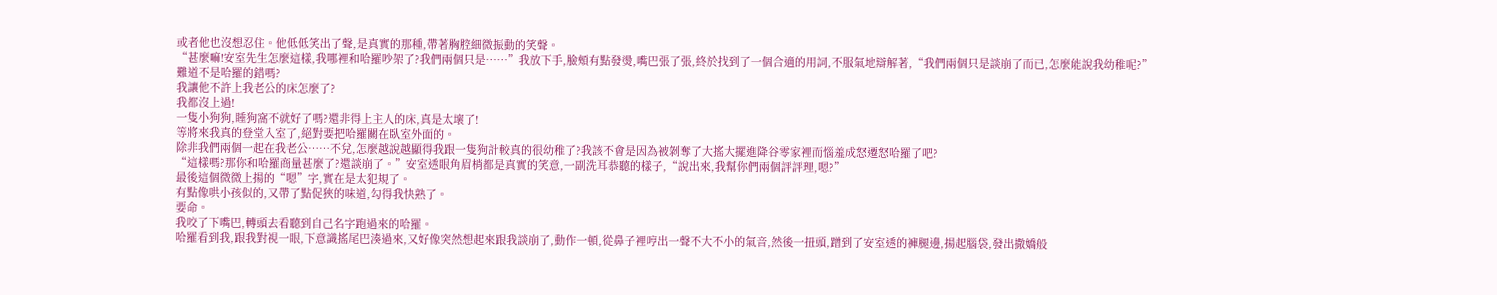或者他也沒想忍住。他低低笑出了聲,是真實的那種,帶著胸腔細微振動的笑聲。
“甚麼嘛!安室先生怎麼這樣,我哪裡和哈羅吵架了?我們兩個只是……”我放下手,臉頰有點發燙,嘴巴張了張,終於找到了一個合適的用詞,不服氣地辯解著,“我們兩個只是談崩了而已,怎麼能說我幼稚呢?”
難道不是哈羅的錯嗎?
我讓他不許上我老公的床怎麼了?
我都沒上過!
一隻小狗狗,睡狗窩不就好了嗎?還非得上主人的床,真是太壞了!
等將來我真的登堂入室了,絕對要把哈羅關在臥室外面的。
除非我們兩個一起在我老公……不兌,怎麼越說越顯得我跟一隻狗計較真的很幼稚了?我該不會是因為被剝奪了大搖大擺進降谷零家裡而惱羞成怒遷怒哈羅了吧?
“這樣嗎?那你和哈羅商量甚麼了?還談崩了。”安室透眼角眉梢都是真實的笑意,一副洗耳恭聽的樣子,“說出來,我幫你們兩個評評理,嗯?”
最後這個微微上揚的“嗯”字,實在是太犯規了。
有點像哄小孩似的,又帶了點促狹的味道,勾得我快熟了。
要命。
我咬了下嘴巴,轉頭去看聽到自己名字跑過來的哈羅。
哈羅看到我,跟我對視一眼,下意識搖尾巴湊過來,又好像突然想起來跟我談崩了,動作一頓,從鼻子裡哼出一聲不大不小的氣音,然後一扭頭,蹭到了安室透的褲腿邊,揚起腦袋,發出撒嬌般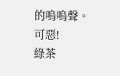的嗚嗚聲。
可惡!
綠茶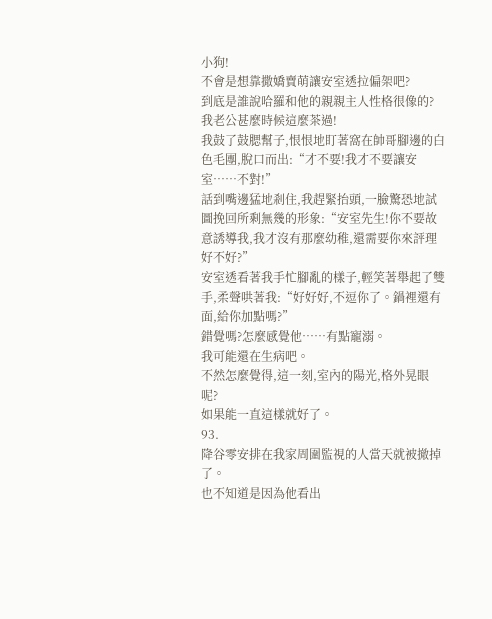小狗!
不會是想靠撒嬌賣萌讓安室透拉偏架吧?
到底是誰說哈羅和他的親親主人性格很像的?我老公甚麼時候這麼茶過!
我鼓了鼓腮幫子,恨恨地盯著窩在帥哥腳邊的白色毛團,脫口而出:“才不要!我才不要讓安室……不對!”
話到嘴邊猛地剎住,我趕緊抬頭,一臉驚恐地試圖挽回所剩無幾的形象:“安室先生!你不要故意誘導我,我才沒有那麼幼稚,還需要你來評理好不好?”
安室透看著我手忙腳亂的樣子,輕笑著舉起了雙手,柔聲哄著我:“好好好,不逗你了。鍋裡還有面,給你加點嗎?”
錯覺嗎?怎麼感覺他……有點寵溺。
我可能還在生病吧。
不然怎麼覺得,這一刻,室內的陽光,格外晃眼呢?
如果能一直這樣就好了。
93.
降谷零安排在我家周圍監視的人當天就被撤掉了。
也不知道是因為他看出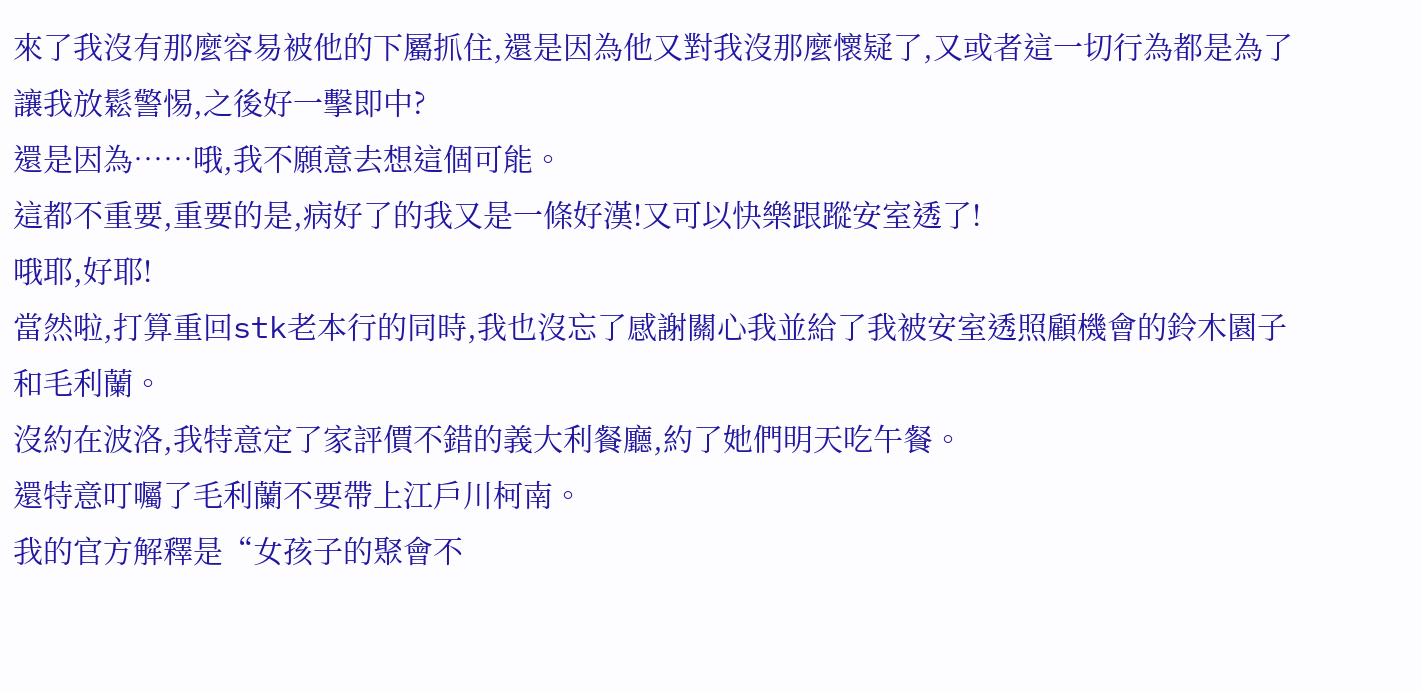來了我沒有那麼容易被他的下屬抓住,還是因為他又對我沒那麼懷疑了,又或者這一切行為都是為了讓我放鬆警惕,之後好一擊即中?
還是因為……哦,我不願意去想這個可能。
這都不重要,重要的是,病好了的我又是一條好漢!又可以快樂跟蹤安室透了!
哦耶,好耶!
當然啦,打算重回stk老本行的同時,我也沒忘了感謝關心我並給了我被安室透照顧機會的鈴木園子和毛利蘭。
沒約在波洛,我特意定了家評價不錯的義大利餐廳,約了她們明天吃午餐。
還特意叮囑了毛利蘭不要帶上江戶川柯南。
我的官方解釋是“女孩子的聚會不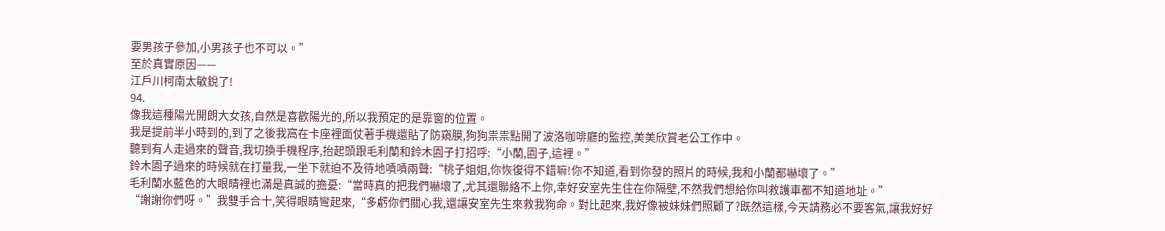要男孩子參加,小男孩子也不可以。”
至於真實原因——
江戶川柯南太敏銳了!
94.
像我這種陽光開朗大女孩,自然是喜歡陽光的,所以我預定的是靠窗的位置。
我是提前半小時到的,到了之後我窩在卡座裡面仗著手機還貼了防窺膜,狗狗祟祟點開了波洛咖啡廳的監控,美美欣賞老公工作中。
聽到有人走過來的聲音,我切換手機程序,抬起頭跟毛利蘭和鈴木園子打招呼:“小蘭,園子,這裡。”
鈴木園子過來的時候就在打量我,一坐下就迫不及待地嘖嘖兩聲:“桃子姐姐,你恢復得不錯嘛!你不知道,看到你發的照片的時候,我和小蘭都嚇壞了。”
毛利蘭水藍色的大眼睛裡也滿是真誠的擔憂:“當時真的把我們嚇壞了,尤其還聯絡不上你,幸好安室先生住在你隔壁,不然我們想給你叫救護車都不知道地址。”
“謝謝你們呀。”我雙手合十,笑得眼睛彎起來,“多虧你們關心我,還讓安室先生來救我狗命。對比起來,我好像被妹妹們照顧了?既然這樣,今天請務必不要客氣,讓我好好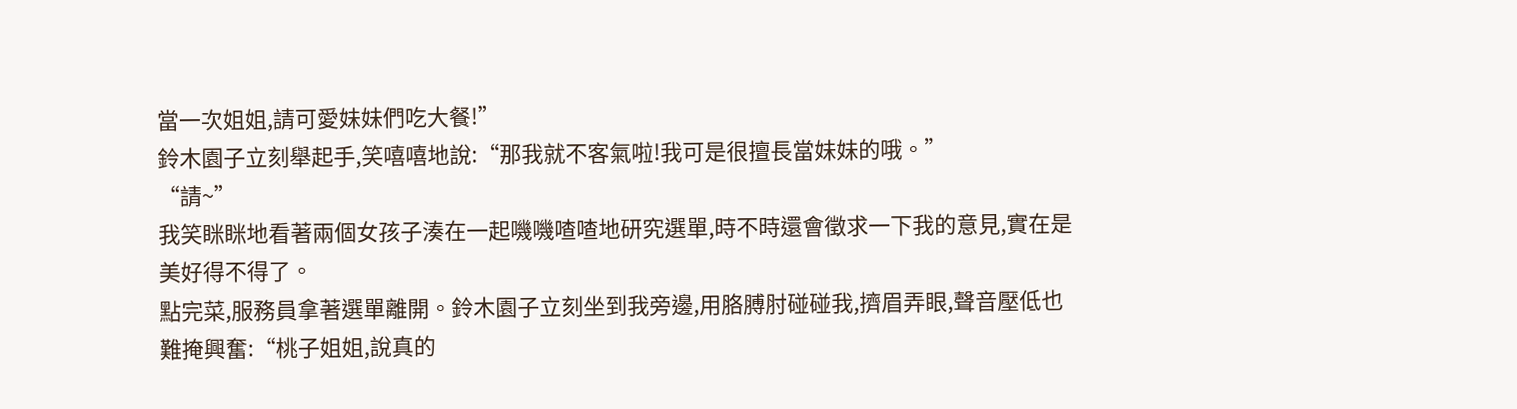當一次姐姐,請可愛妹妹們吃大餐!”
鈴木園子立刻舉起手,笑嘻嘻地說:“那我就不客氣啦!我可是很擅長當妹妹的哦。”
“請~”
我笑眯眯地看著兩個女孩子湊在一起嘰嘰喳喳地研究選單,時不時還會徵求一下我的意見,實在是美好得不得了。
點完菜,服務員拿著選單離開。鈴木園子立刻坐到我旁邊,用胳膊肘碰碰我,擠眉弄眼,聲音壓低也難掩興奮:“桃子姐姐,說真的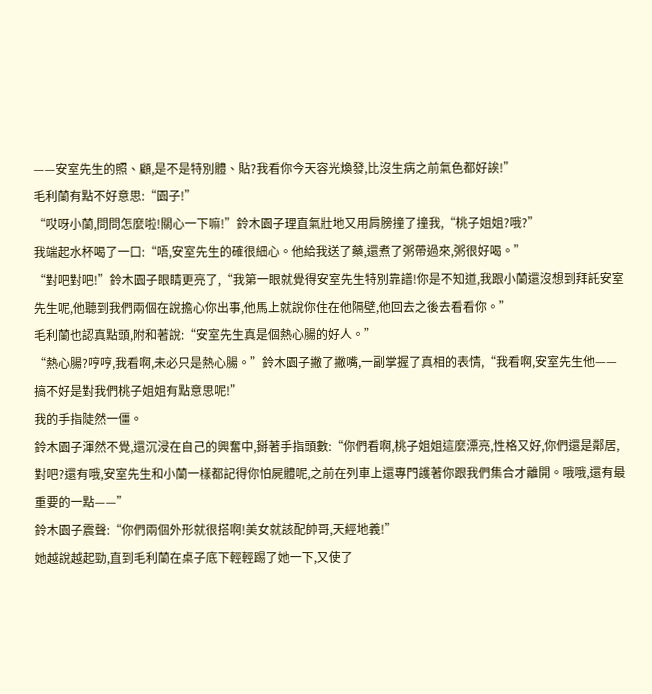——安室先生的照、顧,是不是特別體、貼?我看你今天容光煥發,比沒生病之前氣色都好誒!”
毛利蘭有點不好意思:“園子!”
“哎呀小蘭,問問怎麼啦!關心一下嘛!”鈴木園子理直氣壯地又用肩膀撞了撞我,“桃子姐姐?哦?”
我端起水杯喝了一口:“唔,安室先生的確很細心。他給我送了藥,還煮了粥帶過來,粥很好喝。”
“對吧對吧!”鈴木園子眼睛更亮了,“我第一眼就覺得安室先生特別靠譜!你是不知道,我跟小蘭還沒想到拜託安室先生呢,他聽到我們兩個在說擔心你出事,他馬上就說你住在他隔壁,他回去之後去看看你。”
毛利蘭也認真點頭,附和著說:“安室先生真是個熱心腸的好人。”
“熱心腸?哼哼,我看啊,未必只是熱心腸。”鈴木園子撇了撇嘴,一副掌握了真相的表情,“我看啊,安室先生他——搞不好是對我們桃子姐姐有點意思呢!”
我的手指陡然一僵。
鈴木園子渾然不覺,還沉浸在自己的興奮中,掰著手指頭數:“你們看啊,桃子姐姐這麼漂亮,性格又好,你們還是鄰居,對吧?還有哦,安室先生和小蘭一樣都記得你怕屍體呢,之前在列車上還專門護著你跟我們集合才離開。哦哦,還有最重要的一點——”
鈴木園子震聲:“你們兩個外形就很搭啊!美女就該配帥哥,天經地義!”
她越說越起勁,直到毛利蘭在桌子底下輕輕踢了她一下,又使了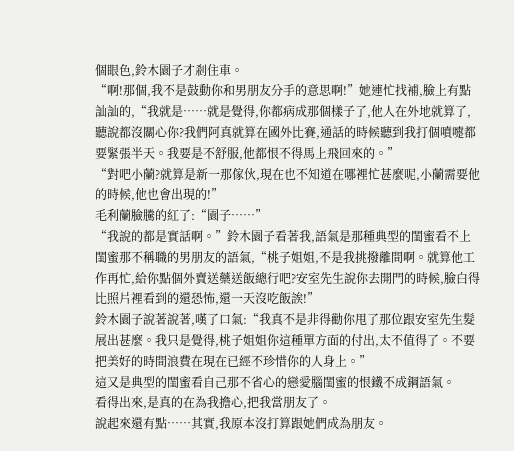個眼色,鈴木園子才剎住車。
“啊!那個,我不是鼓動你和男朋友分手的意思啊!”她連忙找補,臉上有點訕訕的,“我就是……就是覺得,你都病成那個樣子了,他人在外地就算了,聽說都沒關心你?我們阿真就算在國外比賽,通話的時候聽到我打個噴嚏都要緊張半天。我要是不舒服,他都恨不得馬上飛回來的。”
“對吧小蘭?就算是新一那傢伙,現在也不知道在哪裡忙甚麼呢,小蘭需要他的時候,他也會出現的!”
毛利蘭臉騰的紅了:“園子……”
“我說的都是實話啊。”鈴木園子看著我,語氣是那種典型的閨蜜看不上閨蜜那不稱職的男朋友的語氣,“桃子姐姐,不是我挑撥離間啊。就算他工作再忙,給你點個外賣送藥送飯總行吧?安室先生說你去開門的時候,臉白得比照片裡看到的還恐怖,還一天沒吃飯誒!”
鈴木園子說著說著,嘆了口氣:“我真不是非得勸你甩了那位跟安室先生髮展出甚麼。我只是覺得,桃子姐姐你這種單方面的付出,太不值得了。不要把美好的時間浪費在現在已經不珍惜你的人身上。”
這又是典型的閨蜜看自己那不省心的戀愛腦閨蜜的恨鐵不成鋼語氣。
看得出來,是真的在為我擔心,把我當朋友了。
說起來還有點……其實,我原本沒打算跟她們成為朋友。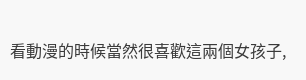看動漫的時候當然很喜歡這兩個女孩子,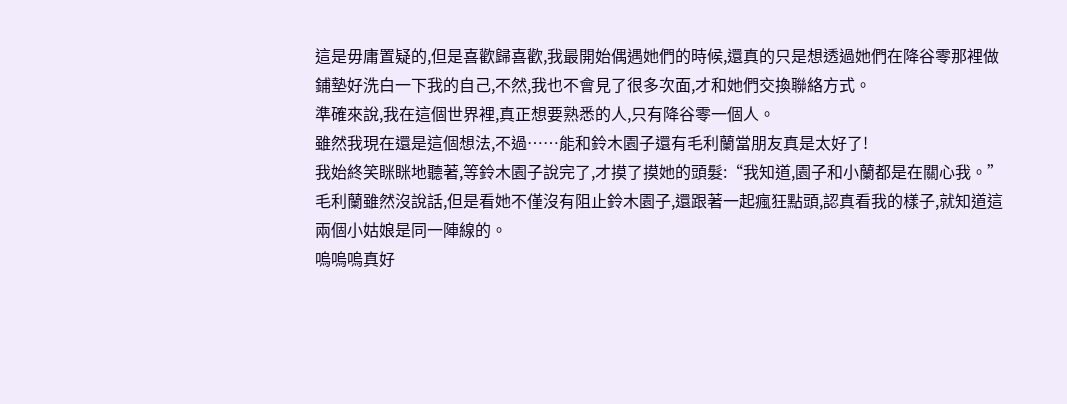這是毋庸置疑的,但是喜歡歸喜歡,我最開始偶遇她們的時候,還真的只是想透過她們在降谷零那裡做鋪墊好洗白一下我的自己,不然,我也不會見了很多次面,才和她們交換聯絡方式。
準確來說,我在這個世界裡,真正想要熟悉的人,只有降谷零一個人。
雖然我現在還是這個想法,不過……能和鈴木園子還有毛利蘭當朋友真是太好了!
我始終笑眯眯地聽著,等鈴木園子說完了,才摸了摸她的頭髮:“我知道,園子和小蘭都是在關心我。”
毛利蘭雖然沒說話,但是看她不僅沒有阻止鈴木園子,還跟著一起瘋狂點頭,認真看我的樣子,就知道這兩個小姑娘是同一陣線的。
嗚嗚嗚真好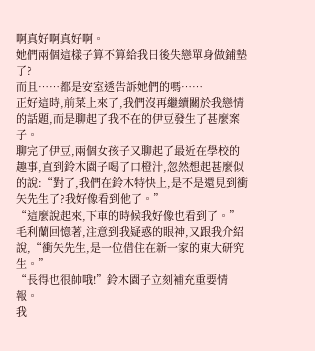啊真好啊真好啊。
她們兩個這樣子算不算給我日後失戀單身做鋪墊了?
而且……都是安室透告訴她們的嗎……
正好這時,前菜上來了,我們沒再繼續關於我戀情的話題,而是聊起了我不在的伊豆發生了甚麼案子。
聊完了伊豆,兩個女孩子又聊起了最近在學校的趣事,直到鈴木園子喝了口橙汁,忽然想起甚麼似的說:“對了,我們在鈴木特快上,是不是還見到衝矢先生了?我好像看到他了。”
“這麼說起來,下車的時候我好像也看到了。”毛利蘭回憶著,注意到我疑惑的眼神,又跟我介紹說,“衝矢先生,是一位借住在新一家的東大研究生。”
“長得也很帥哦!”鈴木園子立刻補充重要情報。
我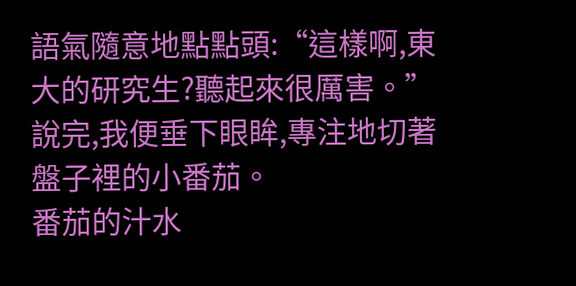語氣隨意地點點頭:“這樣啊,東大的研究生?聽起來很厲害。”
說完,我便垂下眼眸,專注地切著盤子裡的小番茄。
番茄的汁水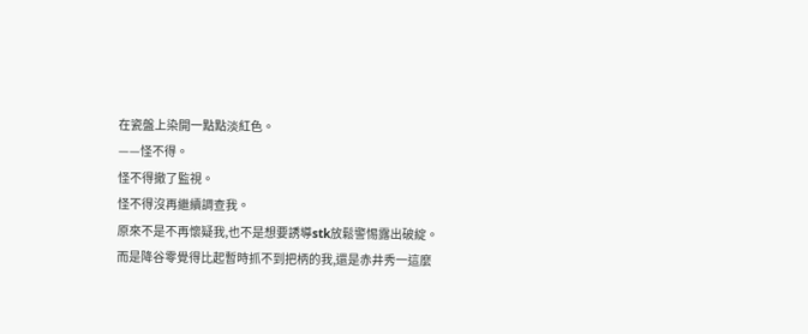在瓷盤上染開一點點淡紅色。
——怪不得。
怪不得撤了監視。
怪不得沒再繼續調查我。
原來不是不再懷疑我,也不是想要誘導stk放鬆警惕露出破綻。
而是降谷零覺得比起暫時抓不到把柄的我,還是赤井秀一這麼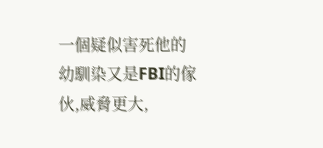一個疑似害死他的幼馴染又是FBI的傢伙,威脅更大,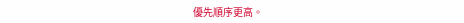優先順序更高。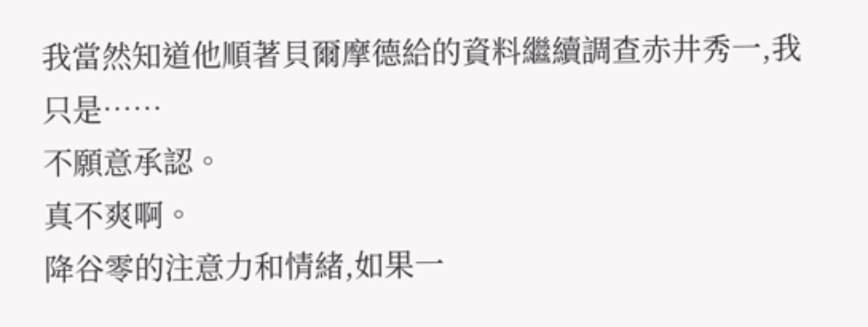我當然知道他順著貝爾摩德給的資料繼續調查赤井秀一,我只是……
不願意承認。
真不爽啊。
降谷零的注意力和情緒,如果一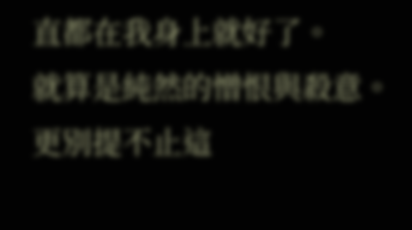直都在我身上就好了。
就算是純然的憎恨與殺意。
更別提不止這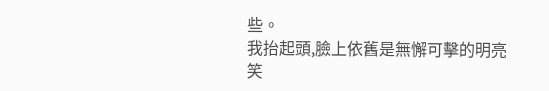些。
我抬起頭,臉上依舊是無懈可擊的明亮笑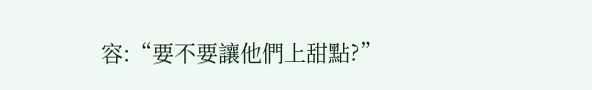容:“要不要讓他們上甜點?”